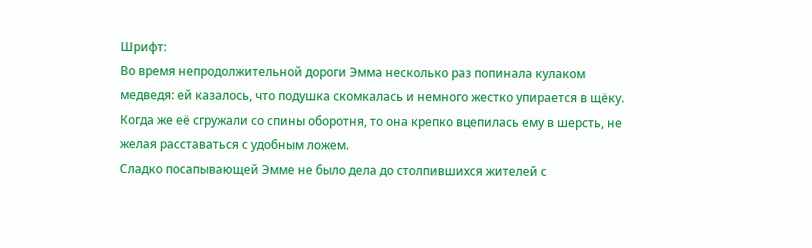Шрифт:
Во время непродолжительной дороги Эмма несколько раз попинала кулаком медведя: ей казалось, что подушка скомкалась и немного жестко упирается в щёку. Когда же её сгружали со спины оборотня, то она крепко вцепилась ему в шерсть, не желая расставаться с удобным ложем.
Сладко посапывающей Эмме не было дела до столпившихся жителей с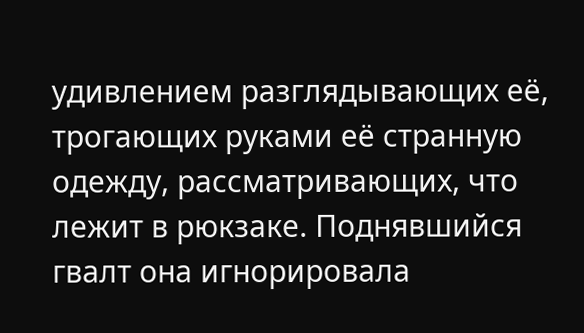удивлением разглядывающих её, трогающих руками её странную одежду, рассматривающих, что лежит в рюкзаке. Поднявшийся гвалт она игнорировала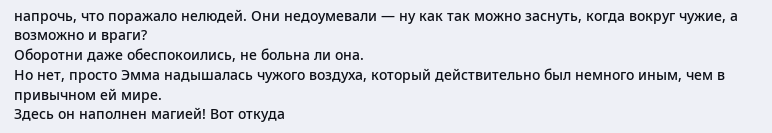напрочь, что поражало нелюдей. Они недоумевали — ну как так можно заснуть, когда вокруг чужие, а возможно и враги?
Оборотни даже обеспокоились, не больна ли она.
Но нет, просто Эмма надышалась чужого воздуха, который действительно был немного иным, чем в привычном ей мире.
Здесь он наполнен магией! Вот откуда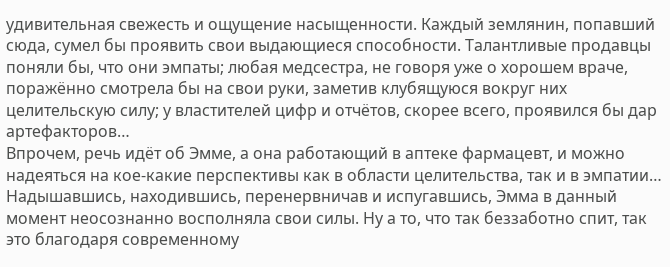удивительная свежесть и ощущение насыщенности. Каждый землянин, попавший сюда, сумел бы проявить свои выдающиеся способности. Талантливые продавцы поняли бы, что они эмпаты; любая медсестра, не говоря уже о хорошем враче, поражённо смотрела бы на свои руки, заметив клубящуюся вокруг них целительскую силу; у властителей цифр и отчётов, скорее всего, проявился бы дар артефакторов…
Впрочем, речь идёт об Эмме, а она работающий в аптеке фармацевт, и можно надеяться на кое-какие перспективы как в области целительства, так и в эмпатии…
Надышавшись, находившись, перенервничав и испугавшись, Эмма в данный момент неосознанно восполняла свои силы. Ну а то, что так беззаботно спит, так это благодаря современному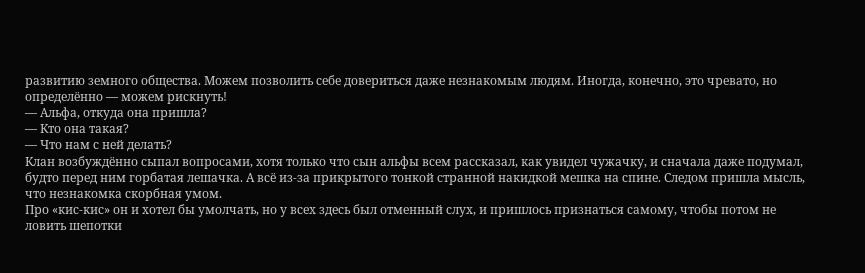развитию земного общества. Можем позволить себе довериться даже незнакомым людям. Иногда, конечно, это чревато, но определённо — можем рискнуть!
— Альфа, откуда она пришла?
— Кто она такая?
— Что нам с ней делать?
Клан возбуждённо сыпал вопросами, хотя только что сын альфы всем рассказал, как увидел чужачку, и сначала даже подумал, будто перед ним горбатая лешачка. А всё из-за прикрытого тонкой странной накидкой мешка на спине. Следом пришла мысль, что незнакомка скорбная умом.
Про «кис-кис» он и хотел бы умолчать, но у всех здесь был отменный слух, и пришлось признаться самому, чтобы потом не ловить шепотки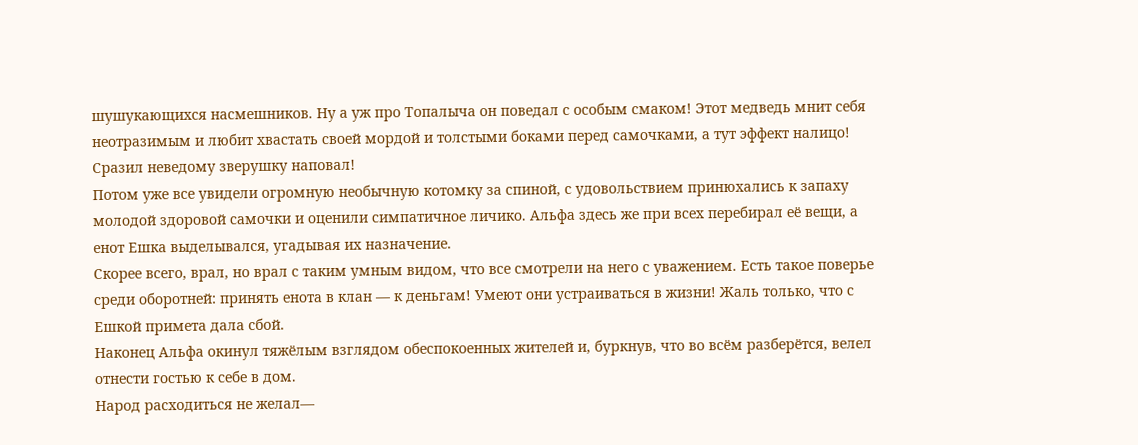шушукающихся насмешников. Ну а уж про Топалыча он поведал с особым смаком! Этот медведь мнит себя неотразимым и любит хвастать своей мордой и толстыми боками перед самочками, а тут эффект налицо! Сразил неведому зверушку наповал!
Потом уже все увидели огромную необычную котомку за спиной, с удовольствием принюхались к запаху молодой здоровой самочки и оценили симпатичное личико. Альфа здесь же при всех перебирал её вещи, а енот Ешка выделывался, угадывая их назначение.
Скорее всего, врал, но врал с таким умным видом, что все смотрели на него с уважением. Есть такое поверье среди оборотней: принять енота в клан — к деньгам! Умеют они устраиваться в жизни! Жаль только, что с Ешкой примета дала сбой.
Наконец Альфа окинул тяжёлым взглядом обеспокоенных жителей и, буркнув, что во всём разберётся, велел отнести гостью к себе в дом.
Народ расходиться не желал—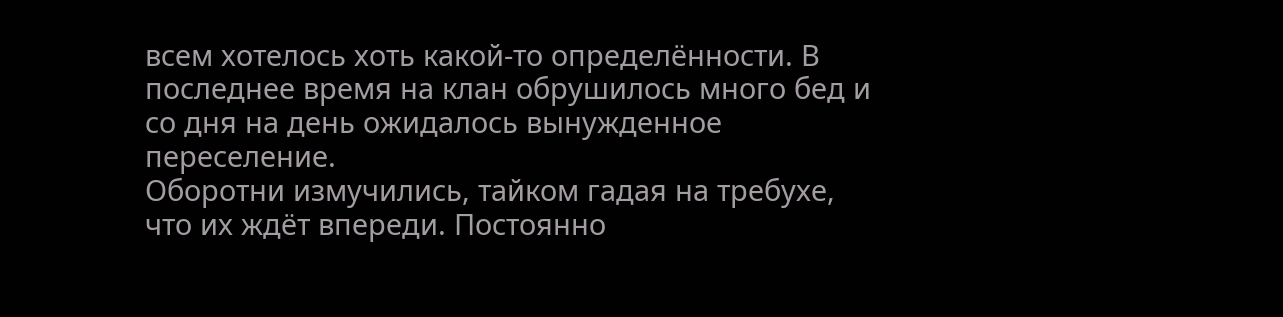всем хотелось хоть какой-то определённости. В последнее время на клан обрушилось много бед и со дня на день ожидалось вынужденное переселение.
Оборотни измучились, тайком гадая на требухе, что их ждёт впереди. Постоянно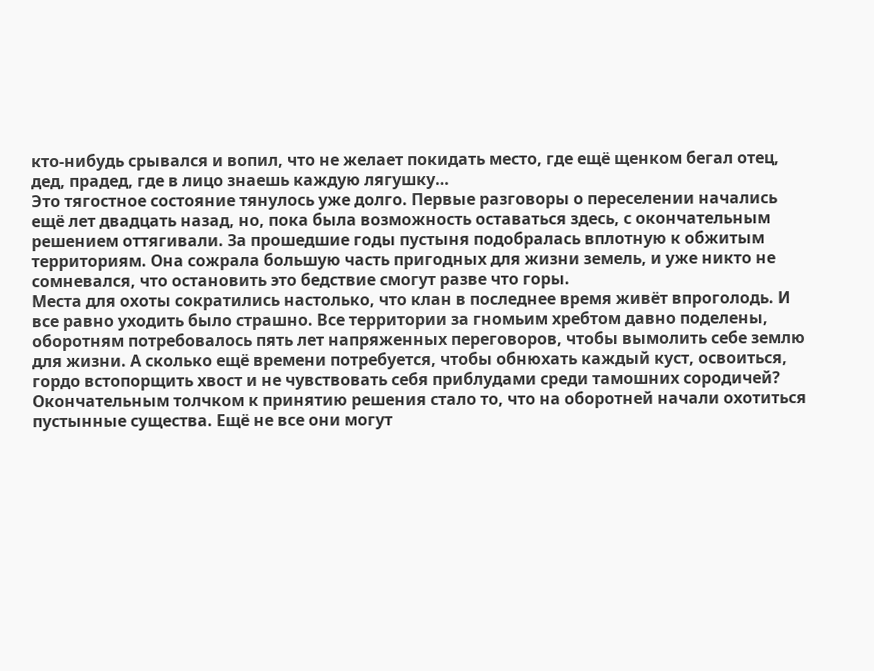кто-нибудь срывался и вопил, что не желает покидать место, где ещё щенком бегал отец, дед, прадед, где в лицо знаешь каждую лягушку…
Это тягостное состояние тянулось уже долго. Первые разговоры о переселении начались ещё лет двадцать назад, но, пока была возможность оставаться здесь, с окончательным решением оттягивали. За прошедшие годы пустыня подобралась вплотную к обжитым территориям. Она сожрала большую часть пригодных для жизни земель, и уже никто не сомневался, что остановить это бедствие смогут разве что горы.
Места для охоты сократились настолько, что клан в последнее время живёт впроголодь. И все равно уходить было страшно. Все территории за гномьим хребтом давно поделены, оборотням потребовалось пять лет напряженных переговоров, чтобы вымолить себе землю для жизни. А сколько ещё времени потребуется, чтобы обнюхать каждый куст, освоиться, гордо встопорщить хвост и не чувствовать себя приблудами среди тамошних сородичей?
Окончательным толчком к принятию решения стало то, что на оборотней начали охотиться пустынные существа. Ещё не все они могут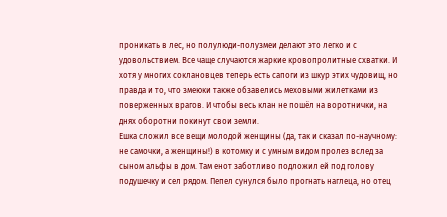проникать в лес, но полулюди-полузмеи делают это легко и с удовольствием. Все чаще случаются жаркие кровопролитные схватки. И хотя у многих соклановцев теперь есть сапоги из шкур этих чудовищ, но правда и то, что змеюки также обзавелись меховыми жилетками из поверженных врагов. И чтобы весь клан не пошёл на воротнички, на днях оборотни покинут свои земли.
Ешка сложил все вещи молодой женщины (да, так и сказал по-научному: не самочки, а женщины!) в котомку и с умным видом пролез вслед за сыном альфы в дом. Там енот заботливо подложил ей под голову подушечку и сел рядом. Пепел сунулся было прогнать наглеца, но отец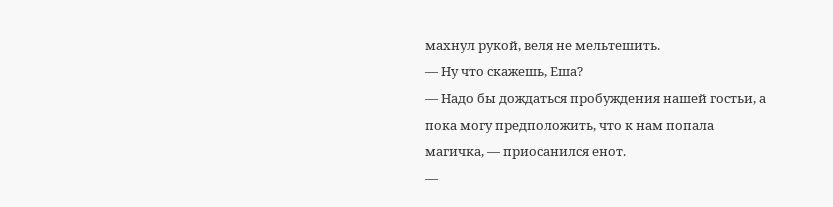махнул рукой, веля не мельтешить.
— Ну что скажешь, Еша?
— Надо бы дождаться пробуждения нашей гостьи, а пока могу предположить, что к нам попала магичка, — приосанился енот.
—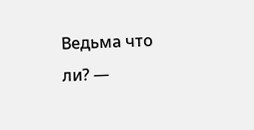Ведьма что ли? —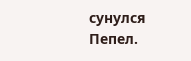сунулся Пепел.